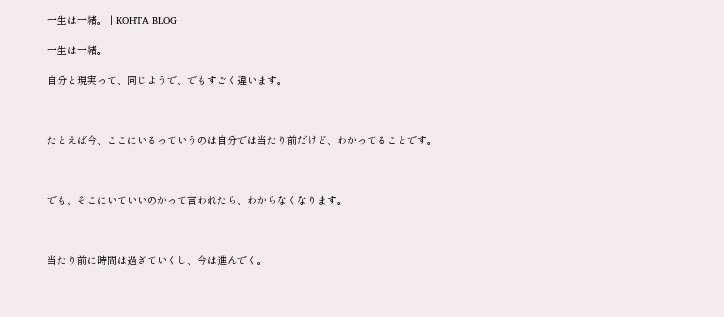一生は一緒。 | KOHTA BLOG

一生は一緒。

自分と現実って、同じようで、でもすごく違います。



たとえば今、ここにいるっていうのは自分では当たり前だけど、わかってることです。



でも、そこにいていいのかって言われたら、わからなくなります。



当たり前に時間は過ぎていくし、今は進んでく。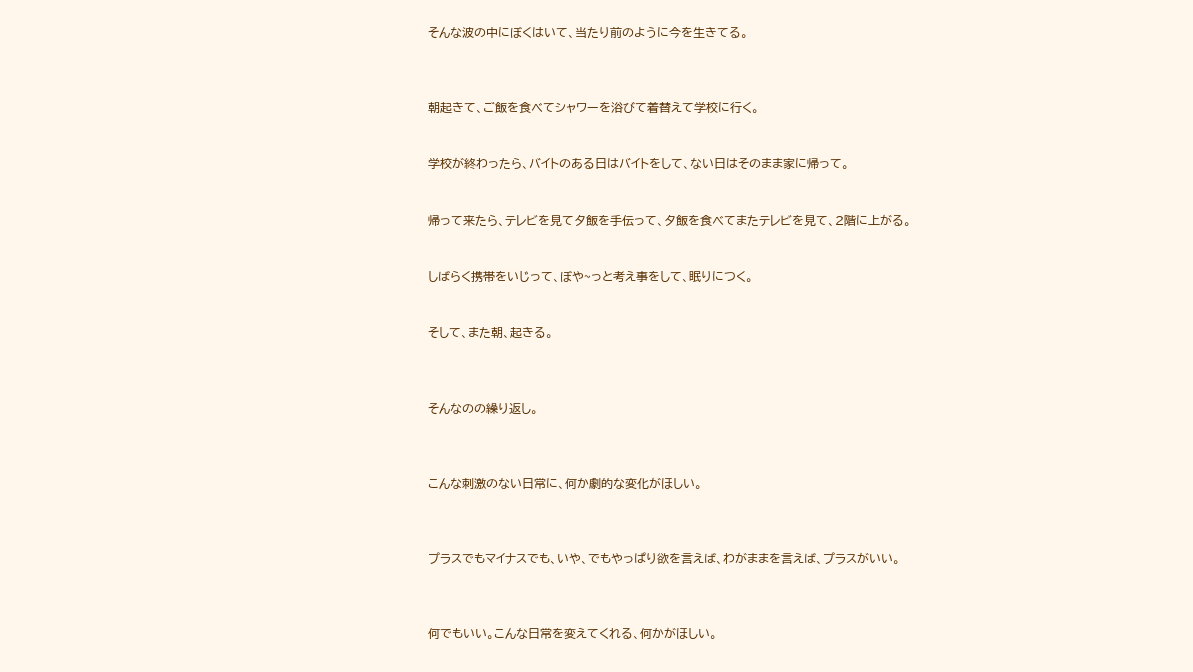そんな波の中にぼくはいて、当たり前のように今を生きてる。



朝起きて、ご飯を食べてシャワーを浴びて着替えて学校に行く。


学校が終わったら、バイトのある日はバイトをして、ない日はそのまま家に帰って。


帰って来たら、テレビを見て夕飯を手伝って、夕飯を食べてまたテレビを見て、2階に上がる。


しばらく携帯をいじって、ぼや~っと考え事をして、眠りにつく。


そして、また朝、起きる。



そんなのの繰り返し。



こんな刺激のない日常に、何か劇的な変化がほしい。



プラスでもマイナスでも、いや、でもやっぱり欲を言えば、わがままを言えば、プラスがいい。



何でもいい。こんな日常を変えてくれる、何かがほしい。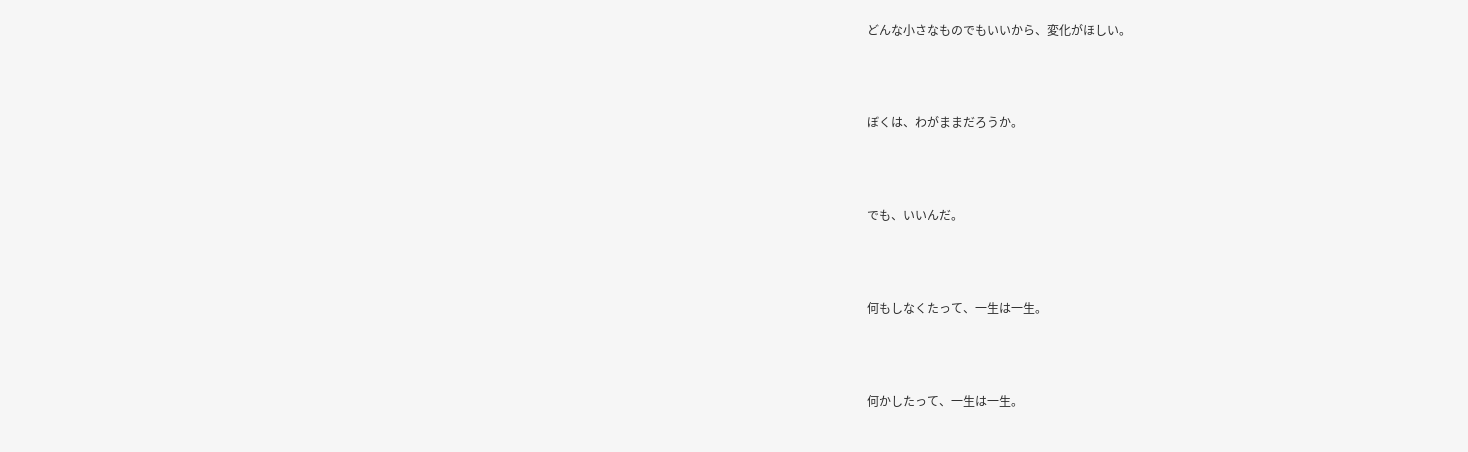どんな小さなものでもいいから、変化がほしい。



ぼくは、わがままだろうか。



でも、いいんだ。



何もしなくたって、一生は一生。



何かしたって、一生は一生。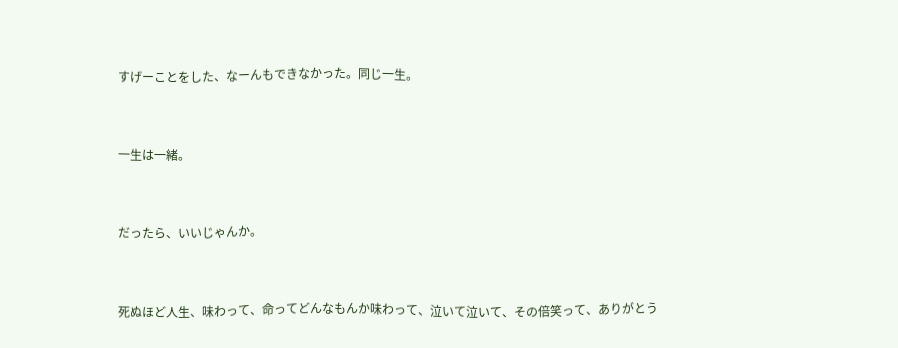すげーことをした、なーんもできなかった。同じ一生。



一生は一緒。



だったら、いいじゃんか。



死ぬほど人生、味わって、命ってどんなもんか味わって、泣いて泣いて、その倍笑って、ありがとう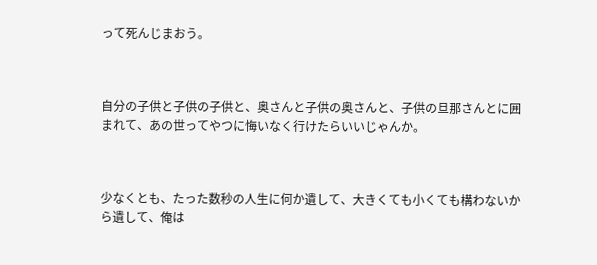って死んじまおう。



自分の子供と子供の子供と、奥さんと子供の奥さんと、子供の旦那さんとに囲まれて、あの世ってやつに悔いなく行けたらいいじゃんか。



少なくとも、たった数秒の人生に何か遺して、大きくても小くても構わないから遺して、俺は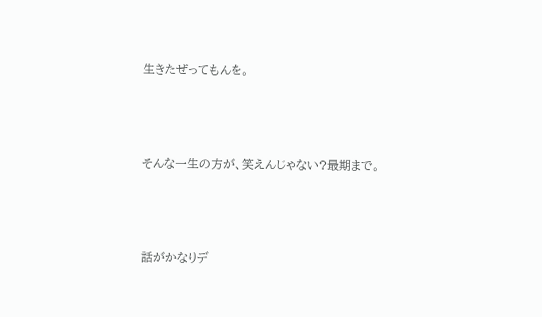生きたぜってもんを。



そんな一生の方が、笑えんじゃない?最期まで。



話がかなりデ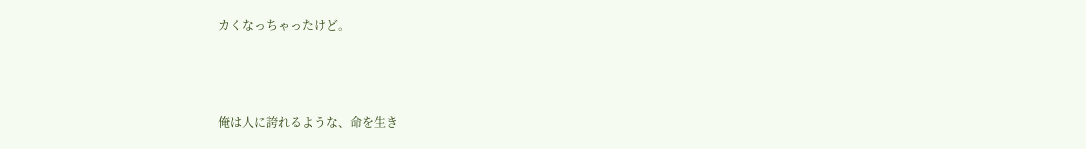カくなっちゃったけど。



俺は人に誇れるような、命を生き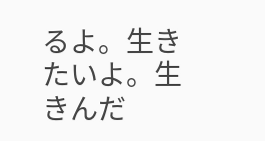るよ。生きたいよ。生きんだ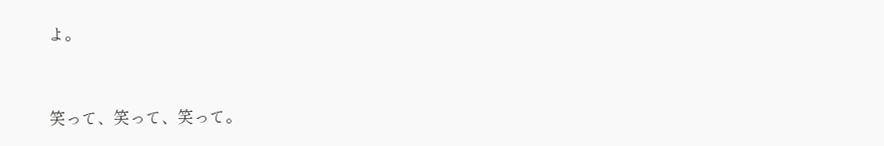よ。



笑って、笑って、笑って。